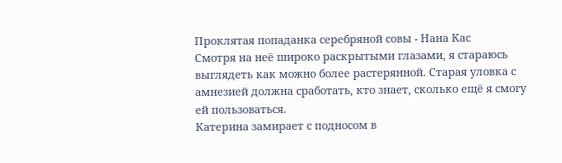Проклятая попаданка серебряной совы - Нана Кас
Смотря на неё широко раскрытыми глазами, я стараюсь выглядеть как можно более растерянной. Старая уловка с амнезией должна сработать, кто знает, сколько ещё я смогу ей пользоваться.
Катерина замирает с подносом в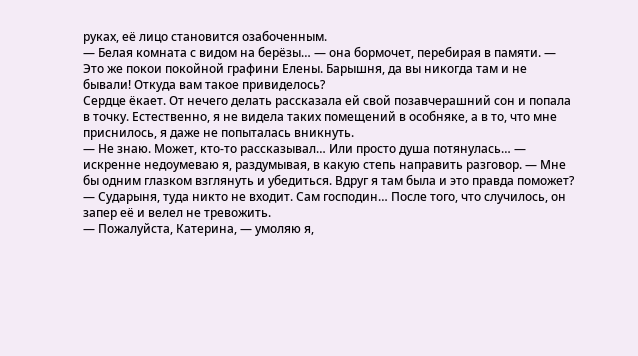руках, её лицо становится озабоченным.
— Белая комната с видом на берёзы… — она бормочет, перебирая в памяти. — Это же покои покойной графини Елены. Барышня, да вы никогда там и не бывали! Откуда вам такое привиделось?
Сердце ёкает. От нечего делать рассказала ей свой позавчерашний сон и попала в точку. Естественно, я не видела таких помещений в особняке, а в то, что мне приснилось, я даже не попыталась вникнуть.
— Не знаю. Может, кто-то рассказывал… Или просто душа потянулась… — искренне недоумеваю я, раздумывая, в какую степь направить разговор. — Мне бы одним глазком взглянуть и убедиться. Вдруг я там была и это правда поможет?
— Сударыня, туда никто не входит. Сам господин… После того, что случилось, он запер её и велел не тревожить.
— Пожалуйста, Катерина, — умоляю я,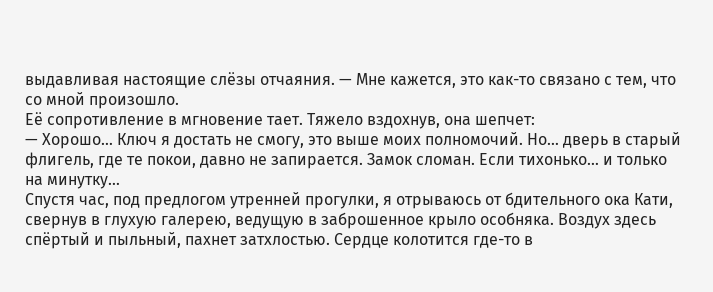выдавливая настоящие слёзы отчаяния. — Мне кажется, это как-то связано с тем, что со мной произошло.
Её сопротивление в мгновение тает. Тяжело вздохнув, она шепчет:
— Хорошо… Ключ я достать не смогу, это выше моих полномочий. Но… дверь в старый флигель, где те покои, давно не запирается. Замок сломан. Если тихонько… и только на минутку…
Спустя час, под предлогом утренней прогулки, я отрываюсь от бдительного ока Кати, свернув в глухую галерею, ведущую в заброшенное крыло особняка. Воздух здесь спёртый и пыльный, пахнет затхлостью. Сердце колотится где-то в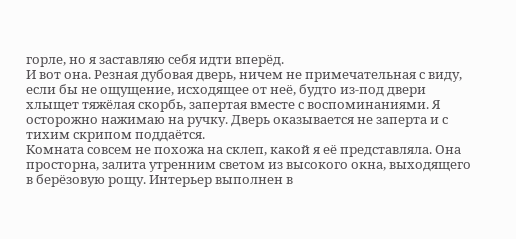горле, но я заставляю себя идти вперёд.
И вот она. Резная дубовая дверь, ничем не примечательная с виду, если бы не ощущение, исходящее от неё, будто из-под двери хлыщет тяжёлая скорбь, запертая вместе с воспоминаниями. Я осторожно нажимаю на ручку. Дверь оказывается не заперта и с тихим скрипом поддаётся.
Комната совсем не похожа на склеп, какой я её представляла. Она просторна, залита утренним светом из высокого окна, выходящего в берёзовую рощу. Интерьер выполнен в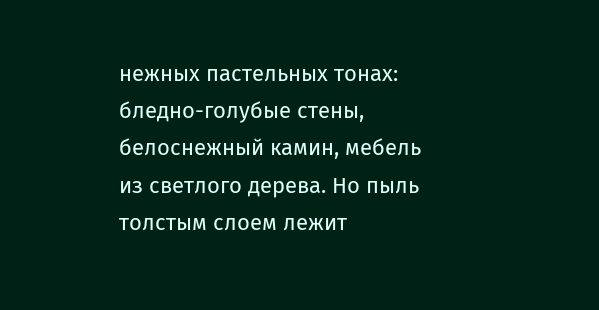нежных пастельных тонах: бледно-голубые стены, белоснежный камин, мебель из светлого дерева. Но пыль толстым слоем лежит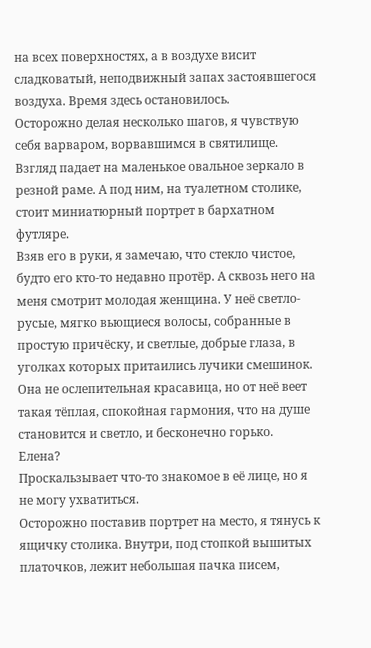на всех поверхностях, а в воздухе висит сладковатый, неподвижный запах застоявшегося воздуха. Время здесь остановилось.
Осторожно делая несколько шагов, я чувствую себя варваром, ворвавшимся в святилище. Взгляд падает на маленькое овальное зеркало в резной раме. А под ним, на туалетном столике, стоит миниатюрный портрет в бархатном футляре.
Взяв его в руки, я замечаю, что стекло чистое, будто его кто-то недавно протёр. А сквозь него на меня смотрит молодая женщина. У неё светло-русые, мягко вьющиеся волосы, собранные в простую причёску, и светлые, добрые глаза, в уголках которых притаились лучики смешинок. Она не ослепительная красавица, но от неё веет такая тёплая, спокойная гармония, что на душе становится и светло, и бесконечно горько.
Елена?
Проскальзывает что-то знакомое в её лице, но я не могу ухватиться.
Осторожно поставив портрет на место, я тянусь к ящичку столика. Внутри, под стопкой вышитых платочков, лежит небольшая пачка писем,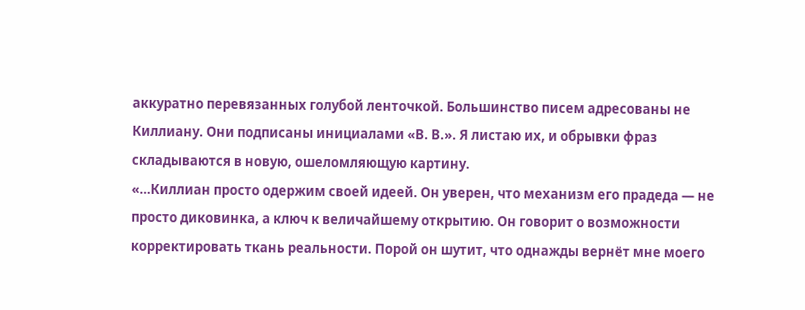аккуратно перевязанных голубой ленточкой. Большинство писем адресованы не Киллиану. Они подписаны инициалами «В. В.». Я листаю их, и обрывки фраз складываются в новую, ошеломляющую картину.
«…Киллиан просто одержим своей идеей. Он уверен, что механизм его прадеда — не просто диковинка, а ключ к величайшему открытию. Он говорит о возможности корректировать ткань реальности. Порой он шутит, что однажды вернёт мне моего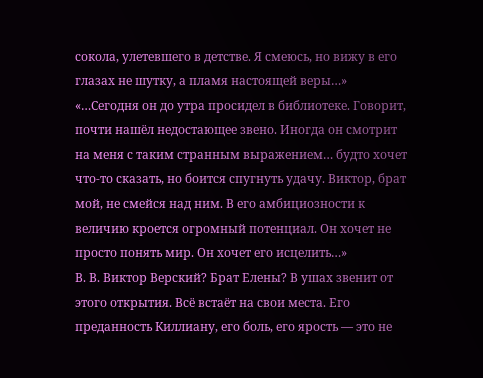сокола, улетевшего в детстве. Я смеюсь, но вижу в его глазах не шутку, а пламя настоящей веры…»
«…Сегодня он до утра просидел в библиотеке. Говорит, почти нашёл недостающее звено. Иногда он смотрит на меня с таким странным выражением… будто хочет что-то сказать, но боится спугнуть удачу. Виктор, брат мой, не смейся над ним. В его амбициозности к величию кроется огромный потенциал. Он хочет не просто понять мир. Он хочет его исцелить…»
В. В. Виктор Верский? Брат Елены? В ушах звенит от этого открытия. Всё встаёт на свои места. Его преданность Киллиану, его боль, его ярость — это не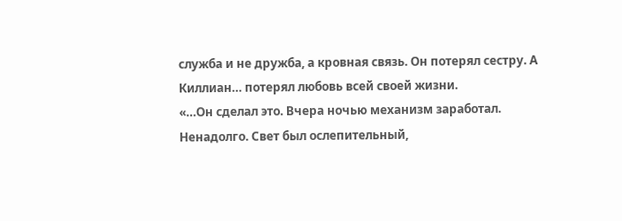служба и не дружба, а кровная связь. Он потерял сестру. А Киллиан… потерял любовь всей своей жизни.
«…Он сделал это. Вчера ночью механизм заработал. Ненадолго. Свет был ослепительный,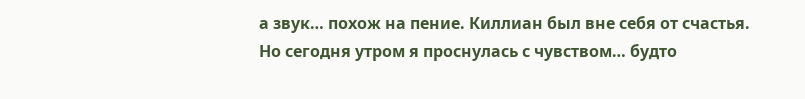а звук… похож на пение. Киллиан был вне себя от счастья. Но сегодня утром я проснулась с чувством… будто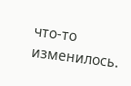что-то изменилось.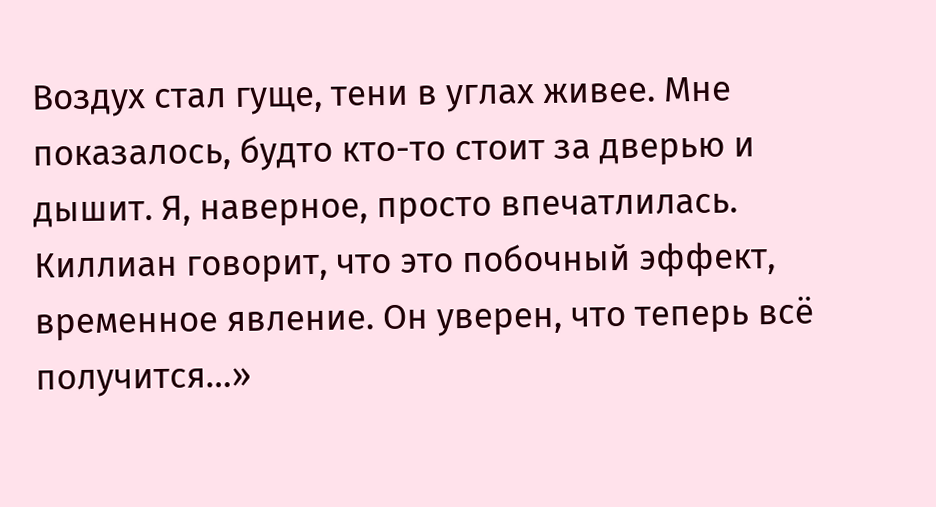Воздух стал гуще, тени в углах живее. Мне показалось, будто кто-то стоит за дверью и дышит. Я, наверное, просто впечатлилась. Киллиан говорит, что это побочный эффект, временное явление. Он уверен, что теперь всё получится…»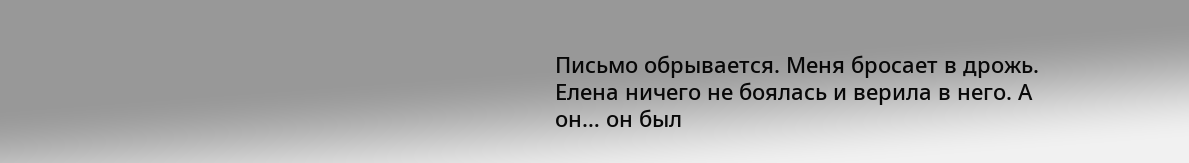Письмо обрывается. Меня бросает в дрожь. Елена ничего не боялась и верила в него. А он… он был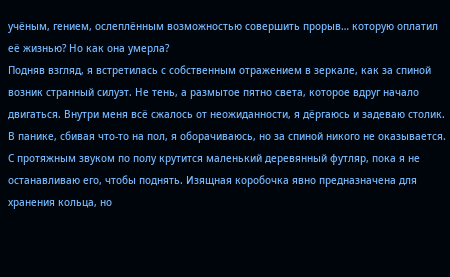учёным, гением, ослеплённым возможностью совершить прорыв… которую оплатил её жизнью? Но как она умерла?
Подняв взгляд, я встретилась с собственным отражением в зеркале, как за спиной возник странный силуэт. Не тень, а размытое пятно света, которое вдруг начало двигаться. Внутри меня всё сжалось от неожиданности, я дёргаюсь и задеваю столик. В панике, сбивая что-то на пол, я оборачиваюсь, но за спиной никого не оказывается.
С протяжным звуком по полу крутится маленький деревянный футляр, пока я не останавливаю его, чтобы поднять. Изящная коробочка явно предназначена для хранения кольца, но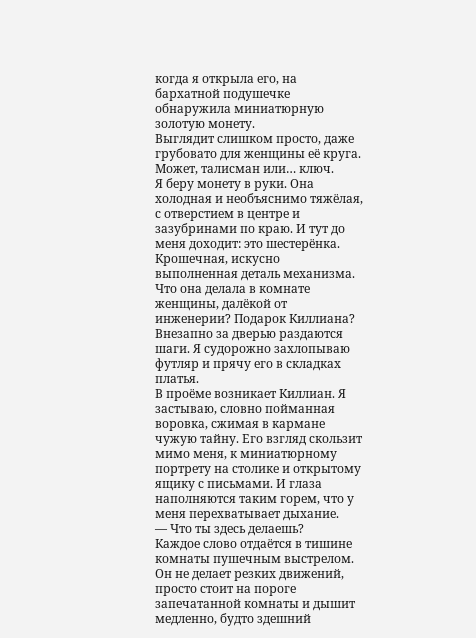когда я открыла его, на бархатной подушечке обнаружила миниатюрную золотую монету.
Выглядит слишком просто, даже грубовато для женщины её круга. Может, талисман или… ключ.
Я беру монету в руки. Она холодная и необъяснимо тяжёлая, с отверстием в центре и зазубринами по краю. И тут до меня доходит: это шестерёнка. Крошечная, искусно выполненная деталь механизма.
Что она делала в комнате женщины, далёкой от инженерии? Подарок Киллиана?
Внезапно за дверью раздаются шаги. Я судорожно захлопываю футляр и прячу его в складках платья.
В проёме возникает Киллиан. Я застываю, словно пойманная воровка, сжимая в кармане чужую тайну. Его взгляд скользит мимо меня, к миниатюрному портрету на столике и открытому ящику с письмами. И глаза наполняются таким горем, что у меня перехватывает дыхание.
— Что ты здесь делаешь?
Каждое слово отдаётся в тишине комнаты пушечным выстрелом. Он не делает резких движений, просто стоит на пороге запечатанной комнаты и дышит медленно, будто здешний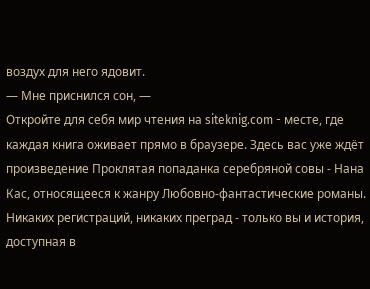воздух для него ядовит.
— Мне приснился сон, —
Откройте для себя мир чтения на siteknig.com - месте, где каждая книга оживает прямо в браузере. Здесь вас уже ждёт произведение Проклятая попаданка серебряной совы - Нана Кас, относящееся к жанру Любовно-фантастические романы. Никаких регистраций, никаких преград - только вы и история, доступная в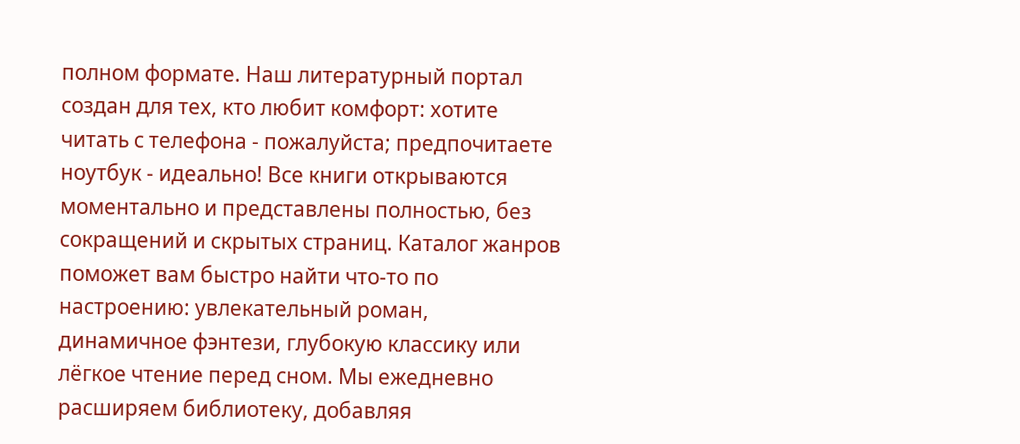полном формате. Наш литературный портал создан для тех, кто любит комфорт: хотите читать с телефона - пожалуйста; предпочитаете ноутбук - идеально! Все книги открываются моментально и представлены полностью, без сокращений и скрытых страниц. Каталог жанров поможет вам быстро найти что-то по настроению: увлекательный роман, динамичное фэнтези, глубокую классику или лёгкое чтение перед сном. Мы ежедневно расширяем библиотеку, добавляя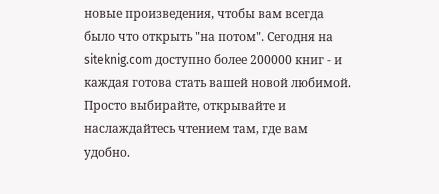новые произведения, чтобы вам всегда было что открыть "на потом". Сегодня на siteknig.com доступно более 200000 книг - и каждая готова стать вашей новой любимой. Просто выбирайте, открывайте и наслаждайтесь чтением там, где вам удобно.